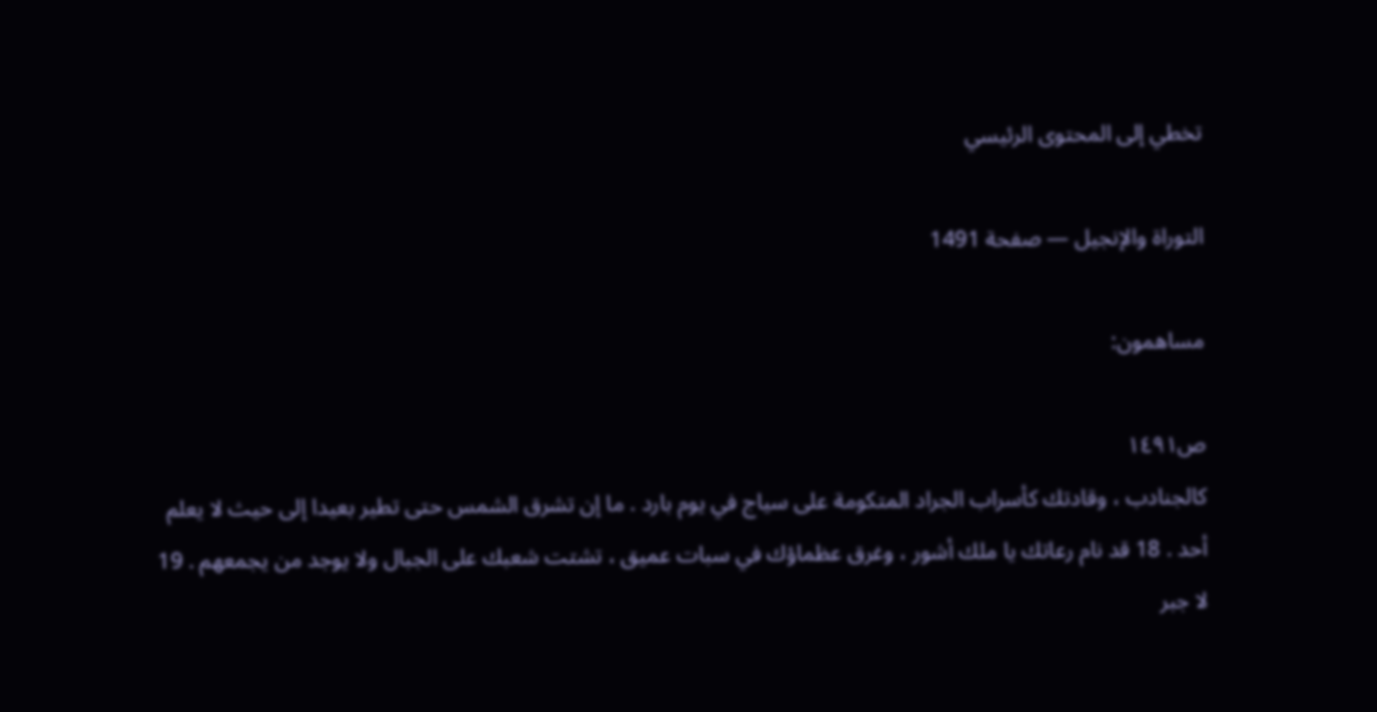تخطي إلى المحتوى الرئيسي

التوراة والإنجيل — صفحة 1491

مساهمون:

ص١٤٩١
كالجنادب ، وقادتك كأسراب الجراد المتكومة على سياج في يوم بارد . ما إن تشرق الشمس حتى تطير بعيدا إلى حيث لا يعلم أحد . 18 قد نام رعاتك يا ملك أشور ، وغرق عظماؤك في سبات عميق ، تشتت شعبك على الجبال ولا يوجد من يجمعهم . 19 لا جبر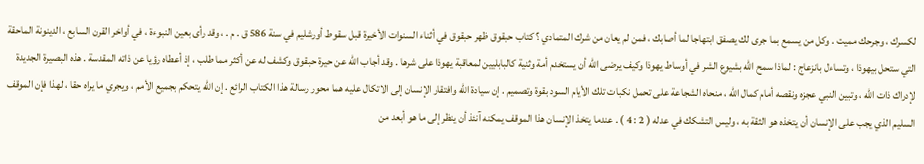لكسرك ، وجرحك مميت . وكل من يسمع بما جرى لك يصفق ابتهاجا لما أصابك ، فمن لم يعان من شرك المتمادي ؟ كتاب حبقوق ظهر حبقوق في أثناء السنوات الأخيرة قبل سقوط أورشليم في سنة 586 ق . م . ، وقد رأى بعين النبوءة ، في أواخر القرن السابع ، الدينونة الماحقة التي ستحل بيهوذا ، وتساءل بانزعاج : لماذا سمح الله بشيوع الشر في أوساط يهوذا وكيف يرضى الله أن يستخدم أمة وثنية كالبابليين لمعاقبة يهوذا على شرها . وقد أجاب الله عن حيرة حبقوق وكشف له عن أكثر مما طلب ، إذ أعطاه رؤيا عن ذاته المقدسة . هذه البصيرة الجديدة لإدراك ذات الله ، وتبين النبي عجزه ونقصه أمام كمال الله ، منحاه الشجاعة على تحمل نكبات تلك الأيام السود بقوة وتصميم . إن سيادة الله وافتقار الإنسان إلى الاتكال عليه هما محور رسالة هذا الكتاب الرائع . إن الله يتحكم بجميع الأمم ، ويجري ما يراه حقا ، لهذا فإن الموقف السليم الذي يجب على الإنسان أن يتخذه هو الثقة به ، وليس التشكك في عدله ( 2 : 4 ) . عندما يتخذ الإنسان هذا الموقف يمكنه آنئذ أن ينظر إلى ما هو أبعد من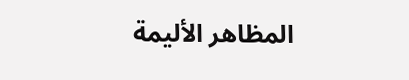المظاهر الأليمة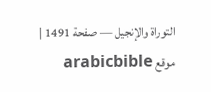التوراة والإنجيل — صفحة 1491 | موقع arabicbible